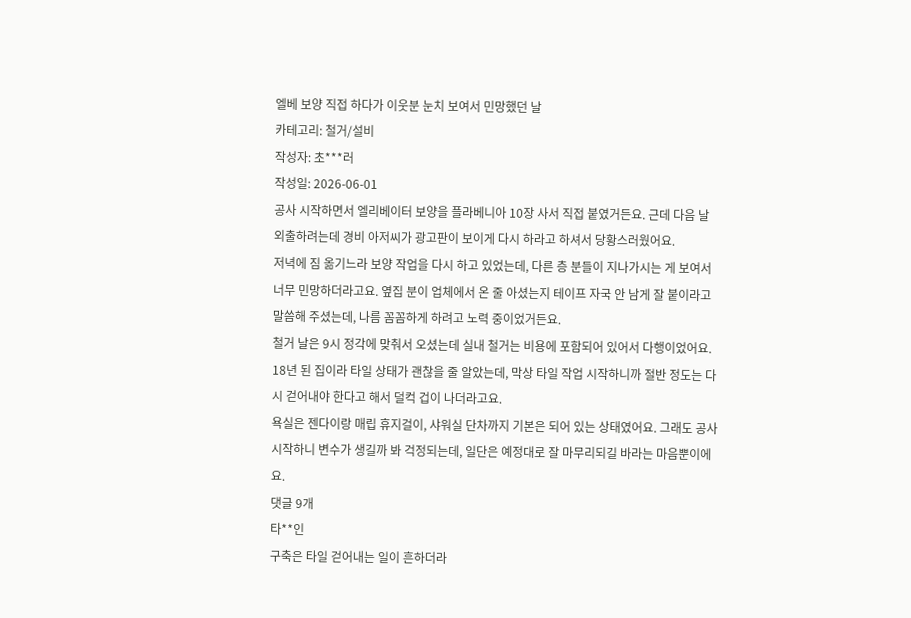엘베 보양 직접 하다가 이웃분 눈치 보여서 민망했던 날
카테고리: 철거/설비
작성자: 초***러
작성일: 2026-06-01
공사 시작하면서 엘리베이터 보양을 플라베니아 10장 사서 직접 붙였거든요. 근데 다음 날 외출하려는데 경비 아저씨가 광고판이 보이게 다시 하라고 하셔서 당황스러웠어요.
저녁에 짐 옮기느라 보양 작업을 다시 하고 있었는데, 다른 층 분들이 지나가시는 게 보여서 너무 민망하더라고요. 옆집 분이 업체에서 온 줄 아셨는지 테이프 자국 안 남게 잘 붙이라고 말씀해 주셨는데, 나름 꼼꼼하게 하려고 노력 중이었거든요.
철거 날은 9시 정각에 맞춰서 오셨는데 실내 철거는 비용에 포함되어 있어서 다행이었어요. 18년 된 집이라 타일 상태가 괜찮을 줄 알았는데, 막상 타일 작업 시작하니까 절반 정도는 다시 걷어내야 한다고 해서 덜컥 겁이 나더라고요.
욕실은 젠다이랑 매립 휴지걸이, 샤워실 단차까지 기본은 되어 있는 상태였어요. 그래도 공사 시작하니 변수가 생길까 봐 걱정되는데, 일단은 예정대로 잘 마무리되길 바라는 마음뿐이에요.
댓글 9개
타**인
구축은 타일 걷어내는 일이 흔하더라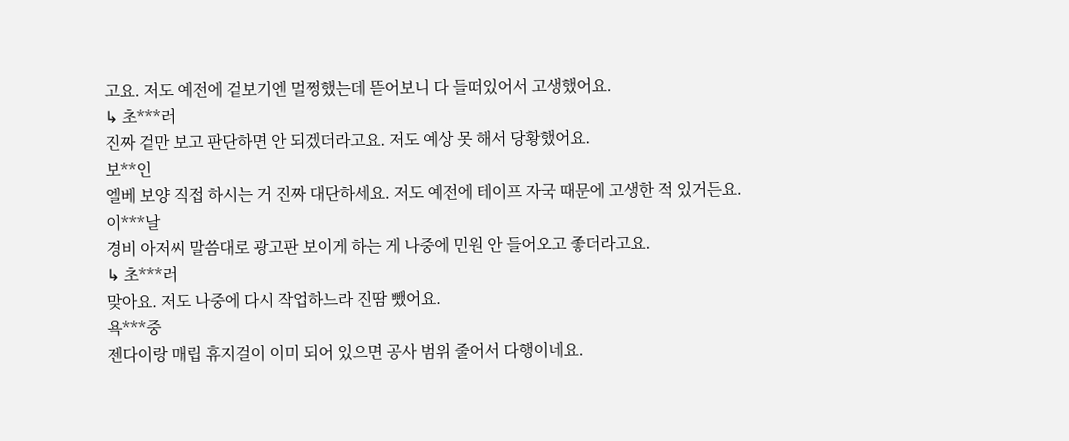고요. 저도 예전에 겉보기엔 멀쩡했는데 뜯어보니 다 들떠있어서 고생했어요.
↳ 초***러
진짜 겉만 보고 판단하면 안 되겠더라고요. 저도 예상 못 해서 당황했어요.
보**인
엘베 보양 직접 하시는 거 진짜 대단하세요. 저도 예전에 테이프 자국 때문에 고생한 적 있거든요.
이***날
경비 아저씨 말씀대로 광고판 보이게 하는 게 나중에 민원 안 들어오고 좋더라고요.
↳ 초***러
맞아요. 저도 나중에 다시 작업하느라 진땀 뺐어요.
욕***중
젠다이랑 매립 휴지걸이 이미 되어 있으면 공사 범위 줄어서 다행이네요.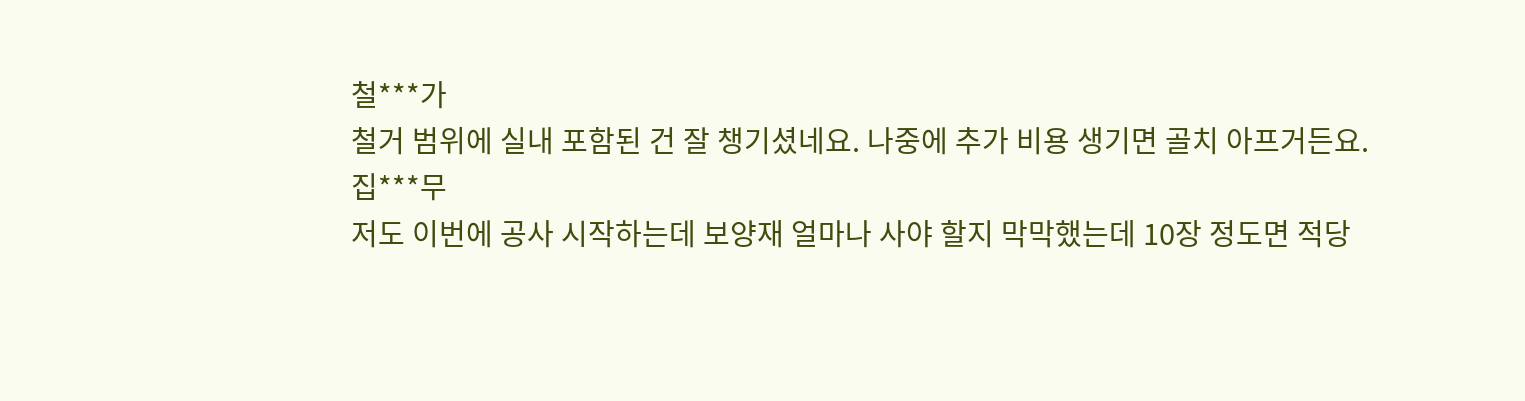철***가
철거 범위에 실내 포함된 건 잘 챙기셨네요. 나중에 추가 비용 생기면 골치 아프거든요.
집***무
저도 이번에 공사 시작하는데 보양재 얼마나 사야 할지 막막했는데 10장 정도면 적당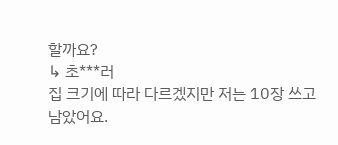할까요?
↳ 초***러
집 크기에 따라 다르겠지만 저는 10장 쓰고 남았어요.